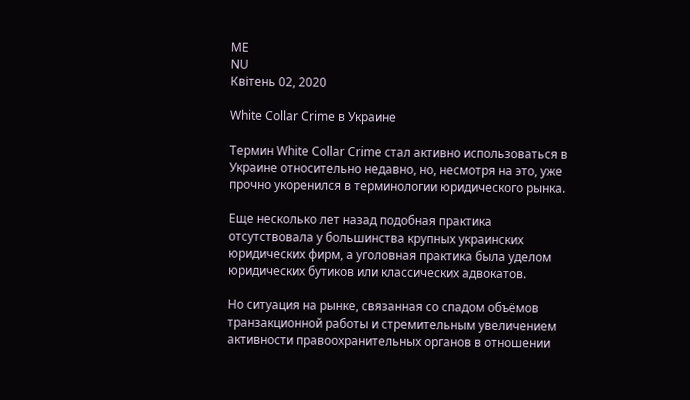ME
NU
Квітень 02, 2020

White Collar Crime в Украине

Термин White Collar Crime стал активно использоваться в Украине относительно недавно, но, несмотря на это, уже прочно укоренился в терминологии юридического рынка.

Еще несколько лет назад подобная практика отсутствовала у большинства крупных украинских юридических фирм, а уголовная практика была уделом юридических бутиков или классических адвокатов.

Но ситуация на рынке, связанная со спадом объёмов транзакционной работы и стремительным увеличением активности правоохранительных органов в отношении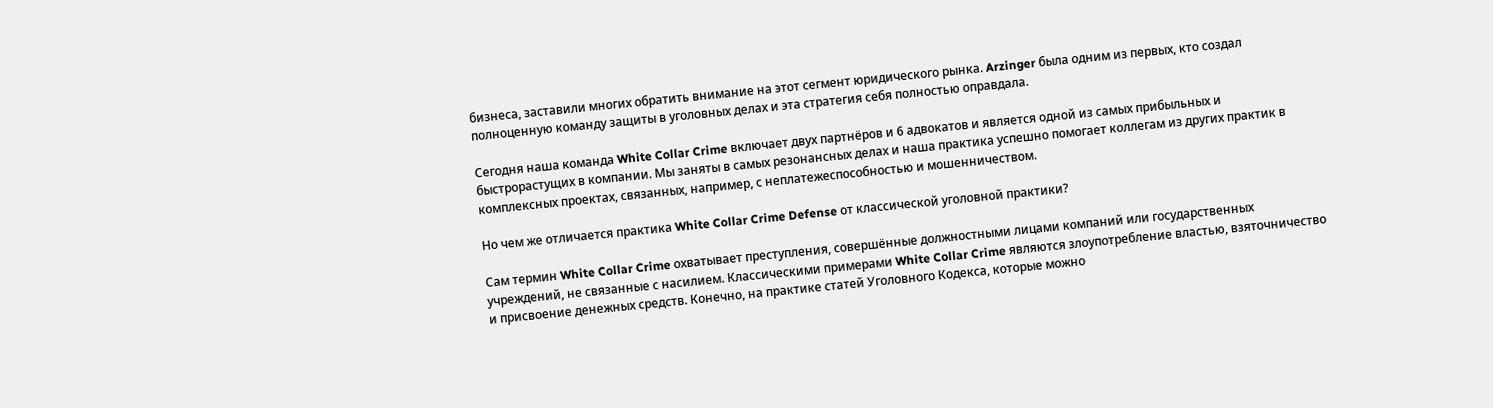бизнеса, заставили многих обратить внимание на этот сегмент юридического рынка. Arzinger была одним из первых, кто создал полноценную команду защиты в уголовных делах и эта стратегия себя полностью оправдала.

Сегодня наша команда White Collar Crime включает двух партнёров и 6 адвокатов и является одной из самых прибыльных и быстрорастущих в компании. Мы заняты в самых резонансных делах и наша практика успешно помогает коллегам из других практик в комплексных проектах, связанных, например, с неплатежеспособностью и мошенничеством.

Но чем же отличается практика White Collar Crime Defense от классической уголовной практики?

Сам термин White Collar Crime охватывает преступления, совершённые должностными лицами компаний или государственных учреждений, не связанные с насилием. Классическими примерами White Collar Crime являются злоупотребление властью, взяточничество и присвоение денежных средств. Конечно, на практике статей Уголовного Кодекса, которые можно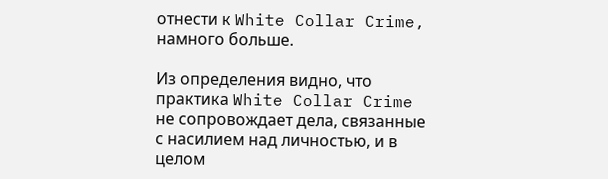отнести к White Collar Crime, намного больше.

Из определения видно, что практика White Collar Crime не сопровождает дела, связанные с насилием над личностью, и в целом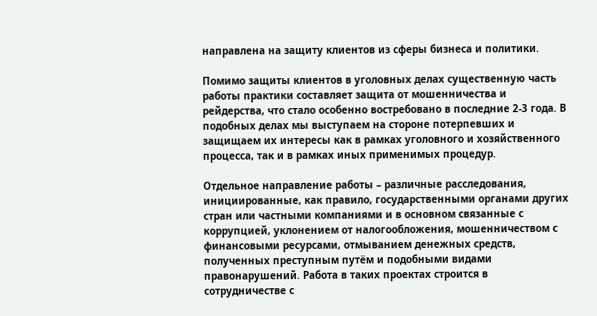направлена на защиту клиентов из сферы бизнеса и политики.

Помимо защиты клиентов в уголовных делах существенную часть работы практики составляет защита от мошенничества и рейдерства, что стало особенно востребовано в последние 2-3 года. В подобных делах мы выступаем на стороне потерпевших и защищаем их интересы как в рамках уголовного и хозяйственного процесса, так и в рамках иных применимых процедур.

Отдельное направление работы – различные расследования, инициированные, как правило, государственными органами других стран или частными компаниями и в основном связанные с коррупцией, уклонением от налогообложения, мошенничеством с финансовыми ресурсами, отмыванием денежных средств, полученных преступным путём и подобными видами правонарушений. Работа в таких проектах строится в сотрудничестве с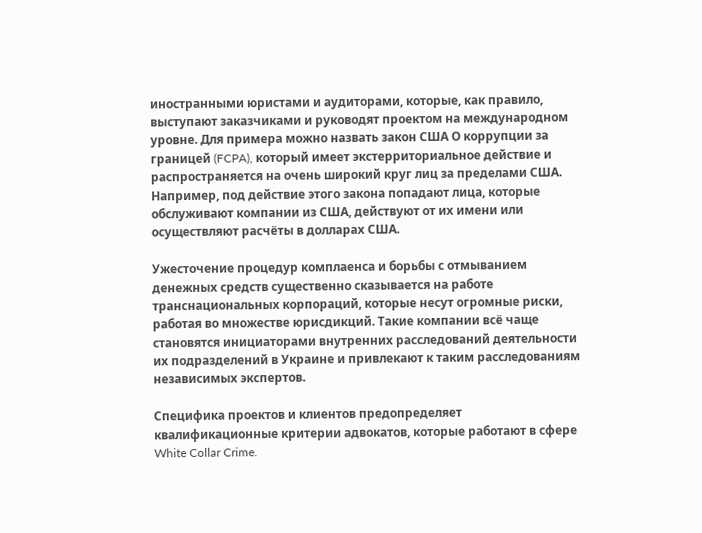иностранными юристами и аудиторами, которые, как правило, выступают заказчиками и руководят проектом на международном уровне. Для примера можно назвать закон США О коррупции за границей (FCPA), который имеет экстерриториальное действие и распространяется на очень широкий круг лиц за пределами США. Например, под действие этого закона попадают лица, которые обслуживают компании из США, действуют от их имени или осуществляют расчёты в долларах США.

Ужесточение процедур комплаенса и борьбы с отмыванием денежных средств существенно сказывается на работе транснациональных корпораций, которые несут огромные риски, работая во множестве юрисдикций. Такие компании всё чаще становятся инициаторами внутренних расследований деятельности их подразделений в Украине и привлекают к таким расследованиям независимых экспертов.

Специфика проектов и клиентов предопределяет квалификационные критерии адвокатов, которые работают в сфере White Collar Crime.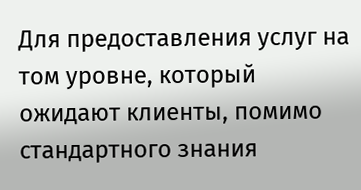Для предоставления услуг на том уровне, который ожидают клиенты, помимо стандартного знания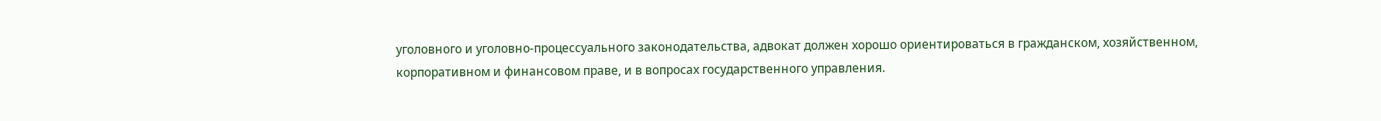уголовного и уголовно-процессуального законодательства, адвокат должен хорошо ориентироваться в гражданском, хозяйственном, корпоративном и финансовом праве, и в вопросах государственного управления.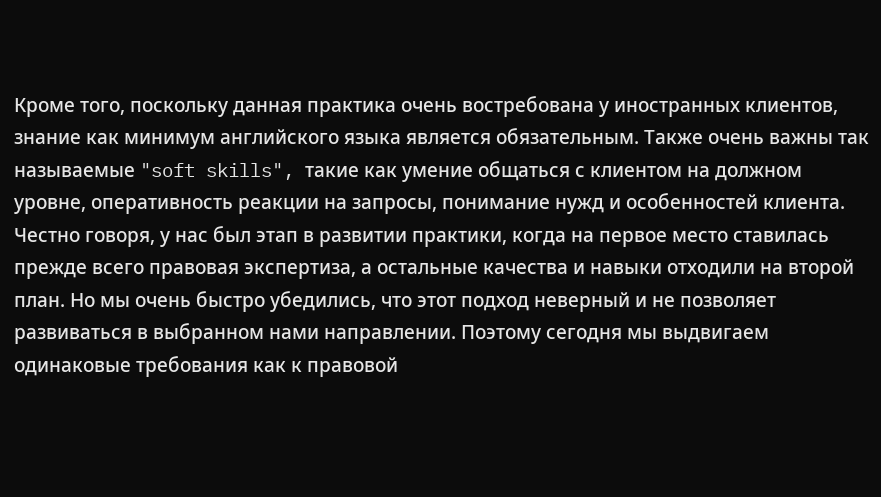Кроме того, поскольку данная практика очень востребована у иностранных клиентов, знание как минимум английского языка является обязательным. Также очень важны так называемые "soft skills", такие как умение общаться с клиентом на должном уровне, оперативность реакции на запросы, понимание нужд и особенностей клиента. Честно говоря, у нас был этап в развитии практики, когда на первое место ставилась прежде всего правовая экспертиза, а остальные качества и навыки отходили на второй план. Но мы очень быстро убедились, что этот подход неверный и не позволяет развиваться в выбранном нами направлении. Поэтому сегодня мы выдвигаем одинаковые требования как к правовой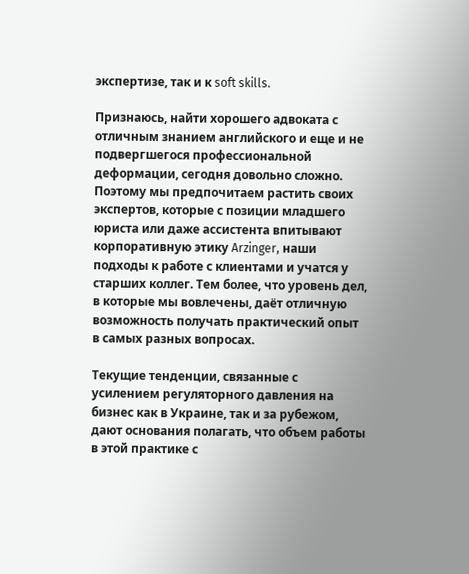экспертизе, так и к soft skills.

Признаюсь, найти хорошего адвоката с отличным знанием английского и еще и не подвергшегося профессиональной деформации, сегодня довольно сложно. Поэтому мы предпочитаем растить своих экспертов, которые с позиции младшего юриста или даже ассистента впитывают корпоративную этику Arzinger, наши подходы к работе с клиентами и учатся у старших коллег. Тем более, что уровень дел, в которые мы вовлечены, даёт отличную возможность получать практический опыт в самых разных вопросах.

Текущие тенденции, связанные с усилением регуляторного давления на бизнес как в Украине, так и за рубежом, дают основания полагать, что объем работы в этой практике с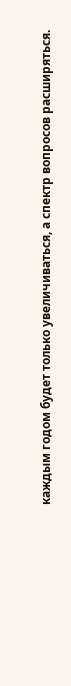каждым годом будет только увеличиваться, а спектр вопросов расширяться.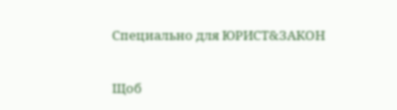Специально для ЮРИСТ&ЗАКОН

Щоб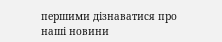першими дізнаватися про наші новини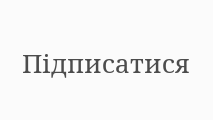Підписатися